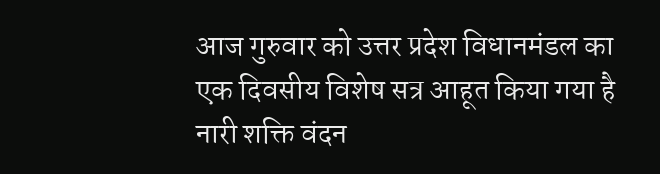आज गुरुवार को उत्तर प्रदेश विधानमंडल का एक दिवसीय विशेष सत्र आहूत किया गया है नारी शक्ति वंदन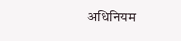अधिनियम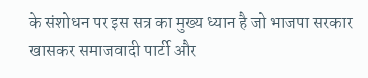के संशोधन पर इस सत्र का मुख्य ध्यान है जो भाजपा सरकार खासकर समाजवादी पार्टी और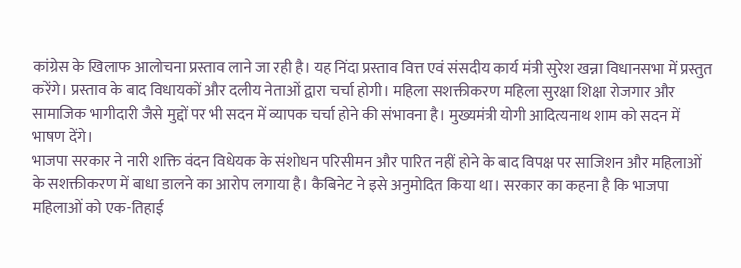कांग्रेस के खिलाफ आलोचना प्रस्ताव लाने जा रही है। यह निंदा प्रस्ताव वित्त एवं संसदीय कार्य मंत्री सुरेश खन्ना विधानसभा में प्रस्तुत करेंगे। प्रस्ताव के बाद विधायकों और दलीय नेताओं द्वारा चर्चा होगी। महिला सशक्तीकरण महिला सुरक्षा शिक्षा रोजगार और सामाजिक भागीदारी जैसे मुद्दों पर भी सदन में व्यापक चर्चा होने की संभावना है। मुख्यमंत्री योगी आदित्यनाथ शाम को सदन में भाषण देंगे।
भाजपा सरकार ने नारी शक्ति वंदन विधेयक के संशोधन परिसीमन और पारित नहीं होने के बाद विपक्ष पर साजिशन और महिलाओं के सशक्तीकरण में बाधा डालने का आरोप लगाया है। कैबिनेट ने इसे अनुमोदित किया था। सरकार का कहना है कि भाजपा महिलाओं को एक-तिहाई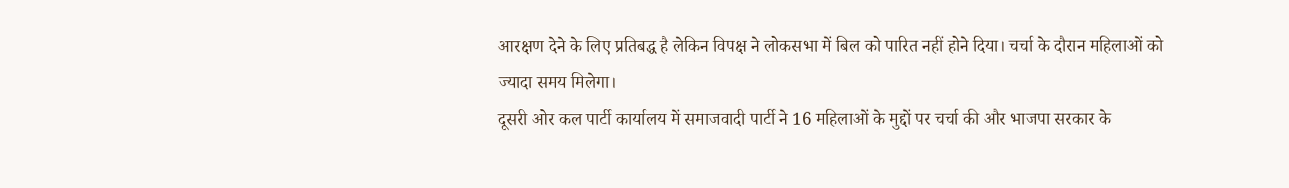आरक्षण देने के लिए प्रतिबद्ध है लेकिन विपक्ष ने लोकसभा में बिल को पारित नहीं होने दिया। चर्चा के दौरान महिलाओं को ज्यादा समय मिलेगा।
दूसरी ओर कल पार्टी कार्यालय में समाजवादी पार्टी ने 16 महिलाओं के मुद्दों पर चर्चा की और भाजपा सरकार के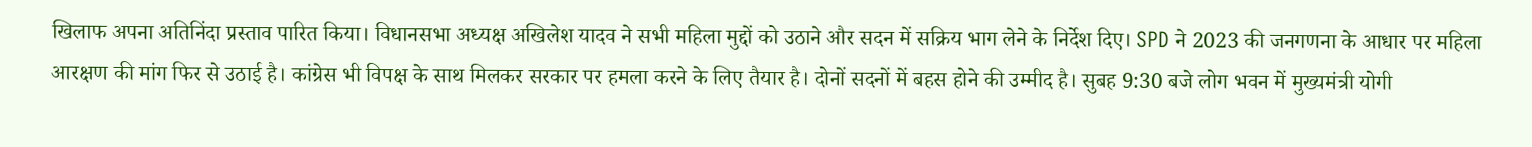खिलाफ अपना अतिनिंदा प्रस्ताव पारित किया। विधानसभा अध्यक्ष अखिलेश यादव ने सभी महिला मुद्दों को उठाने और सदन में सक्रिय भाग लेने के निर्देश दिए। SPD ने 2023 की जनगणना के आधार पर महिला आरक्षण की मांग फिर से उठाई है। कांग्रेस भी विपक्ष के साथ मिलकर सरकार पर हमला करने के लिए तैयार है। दोनों सदनों में बहस होने की उम्मीद है। सुबह 9:30 बजे लोग भवन में मुख्यमंत्री योगी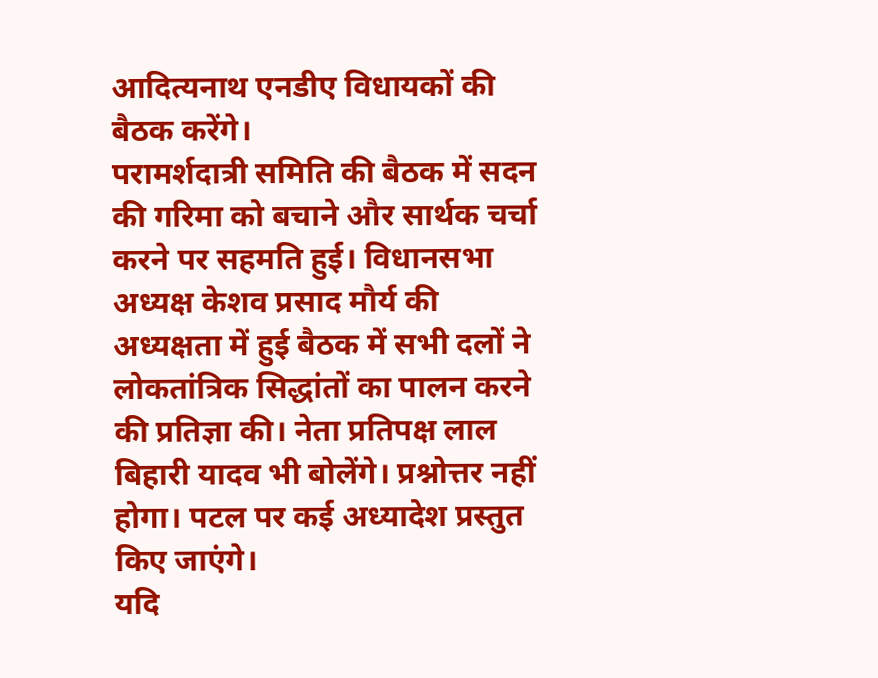आदित्यनाथ एनडीए विधायकों की बैठक करेंगे।
परामर्शदात्री समिति की बैठक में सदन की गरिमा को बचाने और सार्थक चर्चा करने पर सहमति हुई। विधानसभा अध्यक्ष केशव प्रसाद मौर्य की अध्यक्षता में हुई बैठक में सभी दलों ने लोकतांत्रिक सिद्धांतों का पालन करने की प्रतिज्ञा की। नेता प्रतिपक्ष लाल बिहारी यादव भी बोलेंगे। प्रश्नोत्तर नहीं होगा। पटल पर कई अध्यादेश प्रस्तुत किए जाएंगे।
यदि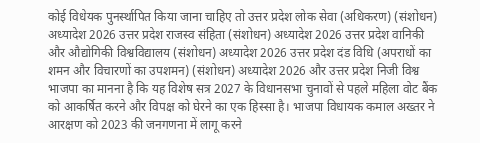कोई विधेयक पुनर्स्थापित किया जाना चाहिए तो उत्तर प्रदेश लोक सेवा (अधिकरण) (संशोधन) अध्यादेश 2026 उत्तर प्रदेश राजस्व संहिता (संशोधन) अध्यादेश 2026 उत्तर प्रदेश वानिकी और औद्योगिकी विश्वविद्यालय (संशोधन) अध्यादेश 2026 उत्तर प्रदेश दंड विधि (अपराधों का शमन और विचारणों का उपशमन) (संशोधन) अध्यादेश 2026 और उत्तर प्रदेश निजी विश्व
भाजपा का मानना है कि यह विशेष सत्र 2027 के विधानसभा चुनावों से पहले महिला वोट बैंक को आकर्षित करने और विपक्ष को घेरने का एक हिस्सा है। भाजपा विधायक कमाल अख्तर ने आरक्षण को 2023 की जनगणना में लागू करने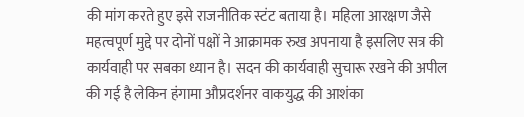की मांग करते हुए इसे राजनीतिक स्टंट बताया है। महिला आरक्षण जैसे महत्वपूर्ण मुद्दे पर दोनों पक्षों ने आक्रामक रुख अपनाया है इसलिए सत्र की कार्यवाही पर सबका ध्यान है। सदन की कार्यवाही सुचारू रखने की अपील की गई है लेकिन हंगामा औप्रदर्शनर वाकयुद्ध की आशंका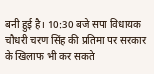बनी हुई है। 10:30 बजे सपा विधायक चौधरी चरण सिंह की प्रतिमा पर सरकार के खिलाफ भी कर सकते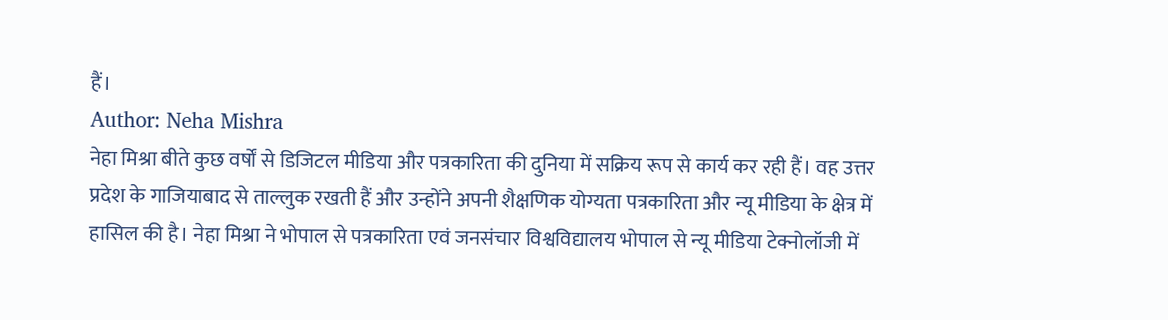हैं।
Author: Neha Mishra
नेहा मिश्रा बीते कुछ वर्षों से डिजिटल मीडिया और पत्रकारिता की दुनिया में सक्रिय रूप से कार्य कर रही हैं। वह उत्तर प्रदेश के गाजियाबाद से ताल्लुक रखती हैं और उन्होंने अपनी शैक्षणिक योग्यता पत्रकारिता और न्यू मीडिया के क्षेत्र में हासिल की है। नेहा मिश्रा ने भोपाल से पत्रकारिता एवं जनसंचार विश्वविद्यालय भोपाल से न्यू मीडिया टेक्नोलॉजी में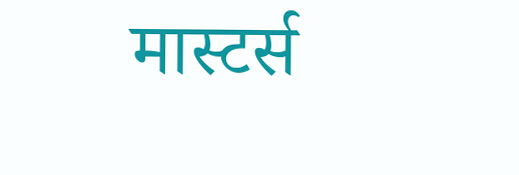मास्टर्स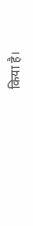किया है।